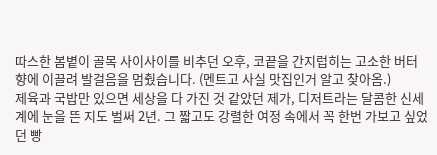따스한 봄볕이 골목 사이사이를 비추던 오후, 코끝을 간지럽히는 고소한 버터 향에 이끌려 발걸음을 멈췄습니다. (멘트고 사실 맛집인거 알고 찾아옴.)
제육과 국밥만 있으면 세상을 다 가진 것 같았던 제가, 디저트라는 달콤한 신세계에 눈을 뜬 지도 벌써 2년. 그 짧고도 강렬한 여정 속에서 꼭 한번 가보고 싶었던 빵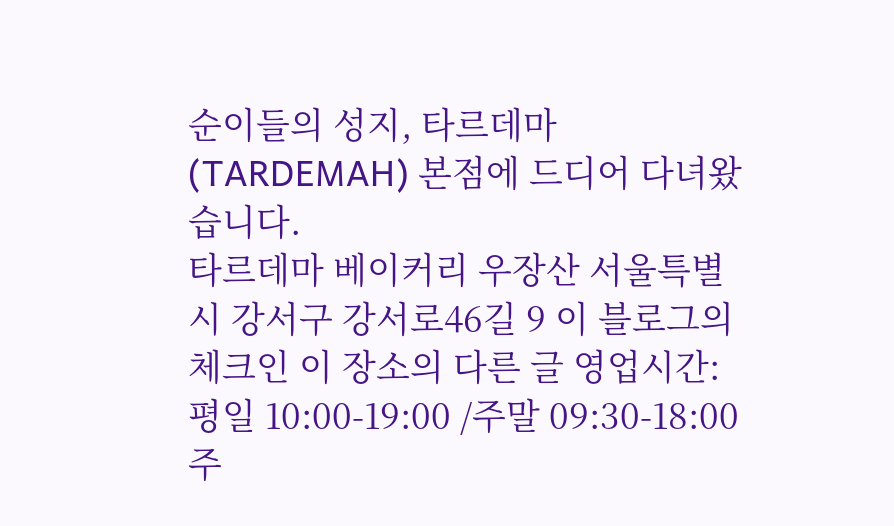순이들의 성지, 타르데마(TARDEMAH) 본점에 드디어 다녀왔습니다.
타르데마 베이커리 우장산 서울특별시 강서구 강서로46길 9 이 블로그의 체크인 이 장소의 다른 글 영업시간: 평일 10:00-19:00 /주말 09:30-18:00 주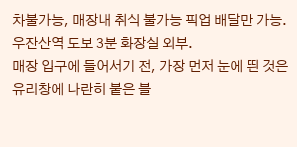차불가능, 매장내 취식 불가능 픽업 배달만 가능. 우잔산역 도보 3분 화장실 외부.
매장 입구에 들어서기 전, 가장 먼저 눈에 띈 것은 유리창에 나란히 붙은 블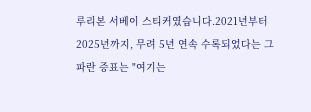루리본 서베이 스티커였습니다.2021년부터 2025년까지, 무려 5년 연속 수록되었다는 그 파란 증표는 "여기는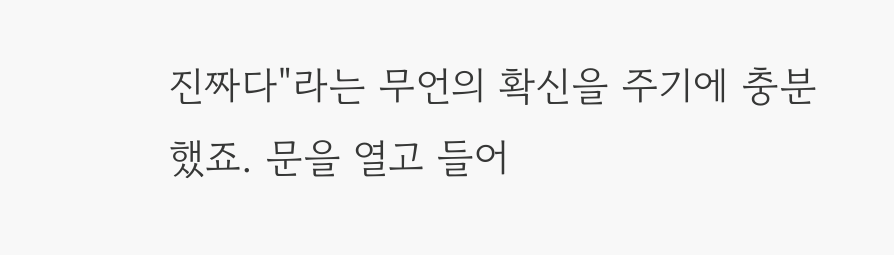진짜다"라는 무언의 확신을 주기에 충분했죠. 문을 열고 들어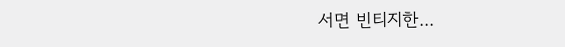서면 빈티지한...